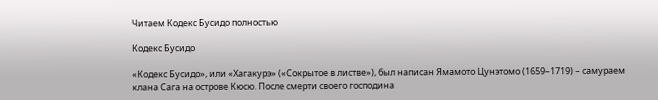Читаем Кодекс Бусидо полностью

Кодекс Бусидо

«Кодекс Бусидо», или «Хагакурэ» («Сокрытое в листве»), был написан Ямамото Цунэтомо (1659–1719) – самураем клана Сага на острове Кюсю. После смерти своего господина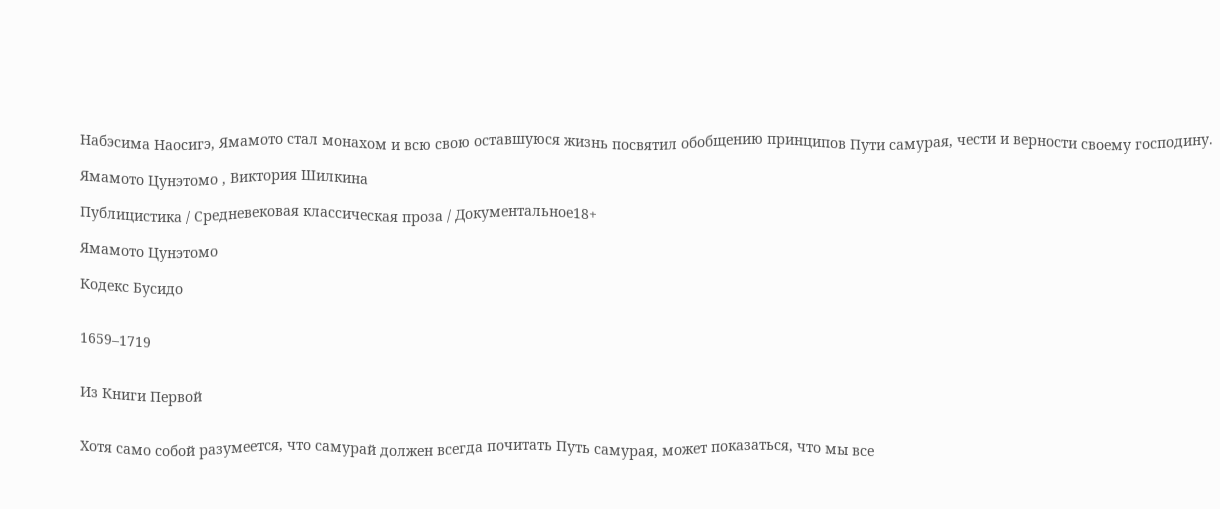Набэсима Наосигэ, Ямамото стал монахом и всю свою оставшуюся жизнь посвятил обобщению принципов Пути самурая, чести и верности своему господину.

Ямамото Цунэтомо , Виктория Шилкина

Публицистика / Средневековая классическая проза / Документальное18+

Ямамото Цунэтомо

Кодекс Бусидо


1659–1719


Из Книги Первой


Хотя само собой разумеется, что самурай должен всегда почитать Путь самурая, может показаться, что мы все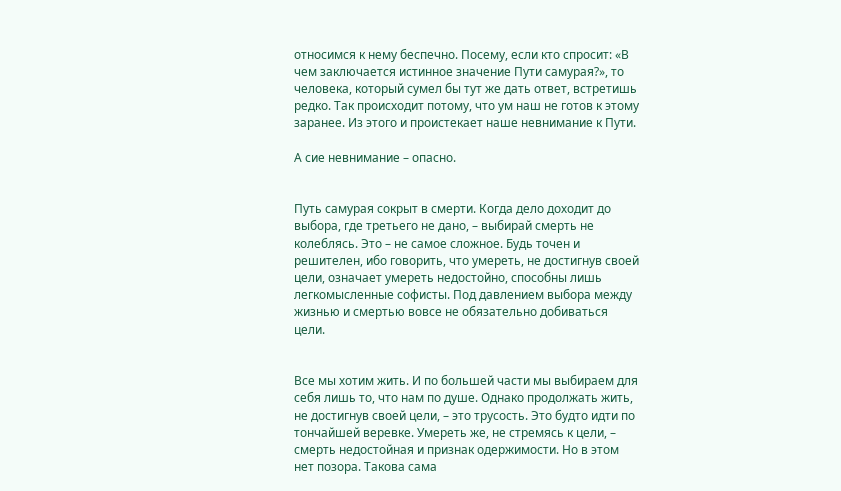относимся к нему беспечно. Посему, если кто спросит: «В чем заключается истинное значение Пути самурая?», то человека, который сумел бы тут же дать ответ, встретишь редко. Так происходит потому, что ум наш не готов к этому заранее. Из этого и проистекает наше невнимание к Пути.

А сие невнимание – опасно.


Путь самурая сокрыт в смерти. Когда дело доходит до выбора, где третьего не дано, – выбирай смерть не колеблясь. Это – не самое сложное. Будь точен и решителен, ибо говорить, что умереть, не достигнув своей цели, означает умереть недостойно, способны лишь легкомысленные софисты. Под давлением выбора между жизнью и смертью вовсе не обязательно добиваться цели.


Все мы хотим жить. И по большей части мы выбираем для себя лишь то, что нам по душе. Однако продолжать жить, не достигнув своей цели, – это трусость. Это будто идти по тончайшей веревке. Умереть же, не стремясь к цели, – смерть недостойная и признак одержимости. Но в этом нет позора. Такова сама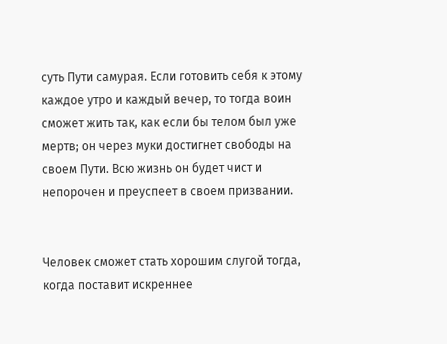суть Пути самурая. Если готовить себя к этому каждое утро и каждый вечер, то тогда воин сможет жить так, как если бы телом был уже мертв; он через муки достигнет свободы на своем Пути. Всю жизнь он будет чист и непорочен и преуспеет в своем призвании.


Человек сможет стать хорошим слугой тогда, когда поставит искреннее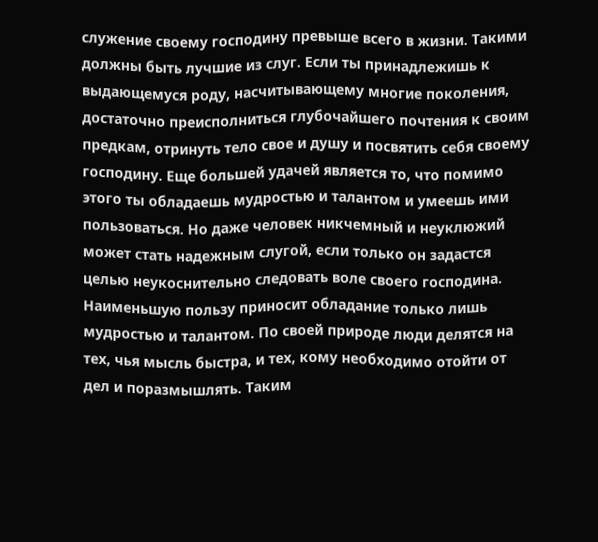служение своему господину превыше всего в жизни. Такими должны быть лучшие из слуг. Если ты принадлежишь к выдающемуся роду, насчитывающему многие поколения, достаточно преисполниться глубочайшего почтения к своим предкам, отринуть тело свое и душу и посвятить себя своему господину. Еще большей удачей является то, что помимо этого ты обладаешь мудростью и талантом и умеешь ими пользоваться. Но даже человек никчемный и неуклюжий может стать надежным слугой, если только он задастся целью неукоснительно следовать воле своего господина. Наименьшую пользу приносит обладание только лишь мудростью и талантом. По своей природе люди делятся на тех, чья мысль быстра, и тех, кому необходимо отойти от дел и поразмышлять. Таким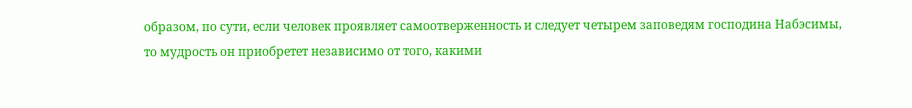образом, по сути, если человек проявляет самоотверженность и следует четырем заповедям господина Набэсимы, то мудрость он приобретет независимо от того, какими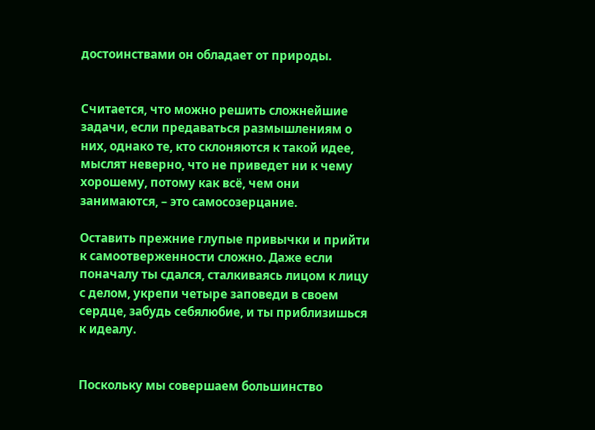достоинствами он обладает от природы.


Считается, что можно решить сложнейшие задачи, если предаваться размышлениям о них, однако те, кто склоняются к такой идее, мыслят неверно, что не приведет ни к чему хорошему, потому как всё, чем они занимаются, – это самосозерцание.

Оставить прежние глупые привычки и прийти к самоотверженности сложно. Даже если поначалу ты сдался, сталкиваясь лицом к лицу с делом, укрепи четыре заповеди в своем сердце, забудь себялюбие, и ты приблизишься к идеалу.


Поскольку мы совершаем большинство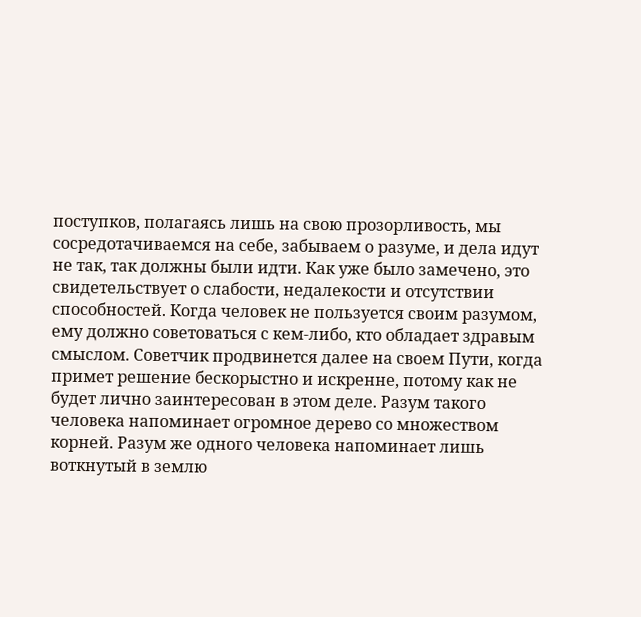поступков, полагаясь лишь на свою прозорливость, мы сосредотачиваемся на себе, забываем о разуме, и дела идут не так, так должны были идти. Как уже было замечено, это свидетельствует о слабости, недалекости и отсутствии способностей. Когда человек не пользуется своим разумом, ему должно советоваться с кем-либо, кто обладает здравым смыслом. Советчик продвинется далее на своем Пути, когда примет решение бескорыстно и искренне, потому как не будет лично заинтересован в этом деле. Разум такого человека напоминает огромное дерево со множеством корней. Разум же одного человека напоминает лишь воткнутый в землю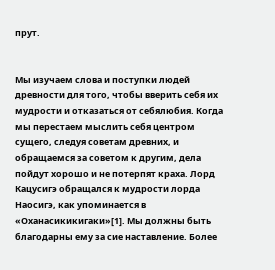прут.


Мы изучаем слова и поступки людей древности для того, чтобы вверить себя их мудрости и отказаться от себялюбия. Когда мы перестаем мыслить себя центром сущего, следуя советам древних, и обращаемся за советом к другим, дела пойдут хорошо и не потерпят краха. Лорд Кацусигэ обращался к мудрости лорда Наосигэ, как упоминается в «Оханасикикигаки»[1]. Мы должны быть благодарны ему за сие наставление. Более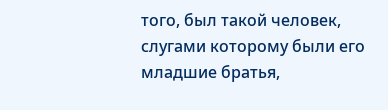того, был такой человек, слугами которому были его младшие братья,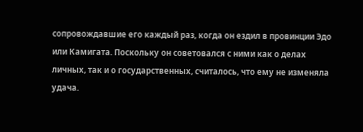сопровождавшие его каждый раз, когда он ездил в провинции Эдо или Камигата. Поскольку он советовался с ними как о делах личных, так и о государственных, считалось, что ему не изменяла удача.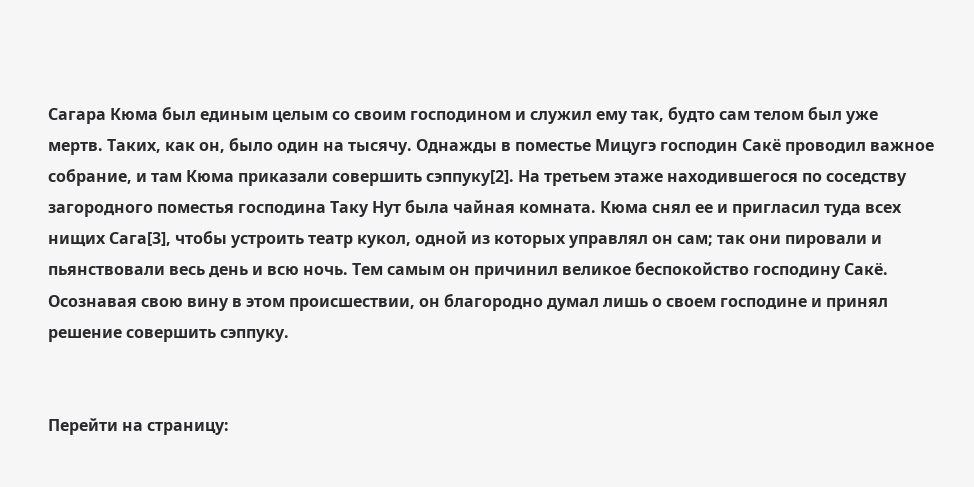Сагара Кюма был единым целым со своим господином и служил ему так, будто сам телом был уже мертв. Таких, как он, было один на тысячу. Однажды в поместье Мицугэ господин Сакё проводил важное собрание, и там Кюма приказали совершить сэппуку[2]. На третьем этаже находившегося по соседству загородного поместья господина Таку Нут была чайная комната. Кюма снял ее и пригласил туда всех нищих Сага[3], чтобы устроить театр кукол, одной из которых управлял он сам; так они пировали и пьянствовали весь день и всю ночь. Тем самым он причинил великое беспокойство господину Сакё. Осознавая свою вину в этом происшествии, он благородно думал лишь о своем господине и принял решение совершить сэппуку.


Перейти на страницу: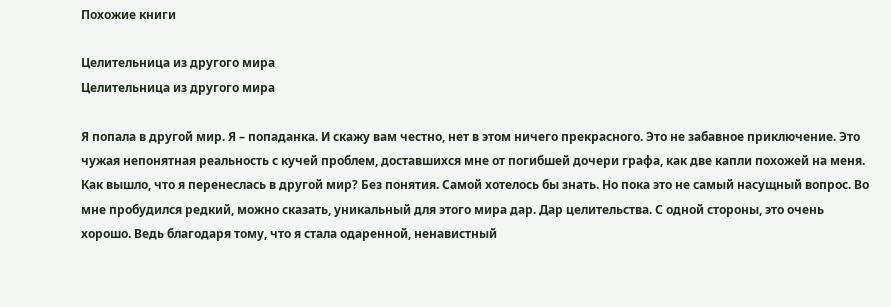Похожие книги

Целительница из другого мира
Целительница из другого мира

Я попала в другой мир. Я – попаданка. И скажу вам честно, нет в этом ничего прекрасного. Это не забавное приключение. Это чужая непонятная реальность с кучей проблем, доставшихся мне от погибшей дочери графа, как две капли похожей на меня. Как вышло, что я перенеслась в другой мир? Без понятия. Самой хотелось бы знать. Но пока это не самый насущный вопрос. Во мне пробудился редкий, можно сказать, уникальный для этого мира дар. Дар целительства. С одной стороны, это очень хорошо. Ведь благодаря тому, что я стала одаренной, ненавистный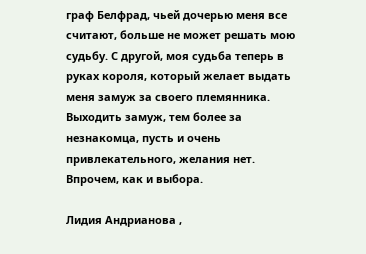граф Белфрад, чьей дочерью меня все считают, больше не может решать мою судьбу. С другой, моя судьба теперь в руках короля, который желает выдать меня замуж за своего племянника. Выходить замуж, тем более за незнакомца, пусть и очень привлекательного, желания нет. Впрочем, как и выбора.

Лидия Андрианова ,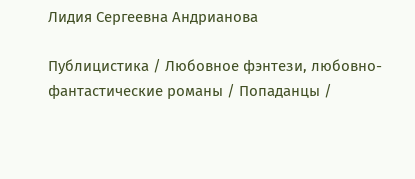Лидия Сергеевна Андрианова

Публицистика / Любовное фэнтези, любовно-фантастические романы / Попаданцы /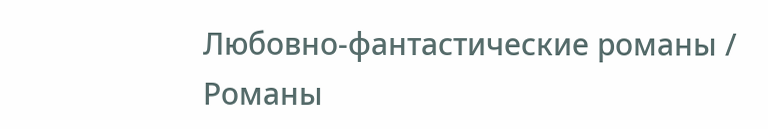Любовно-фантастические романы / Романы